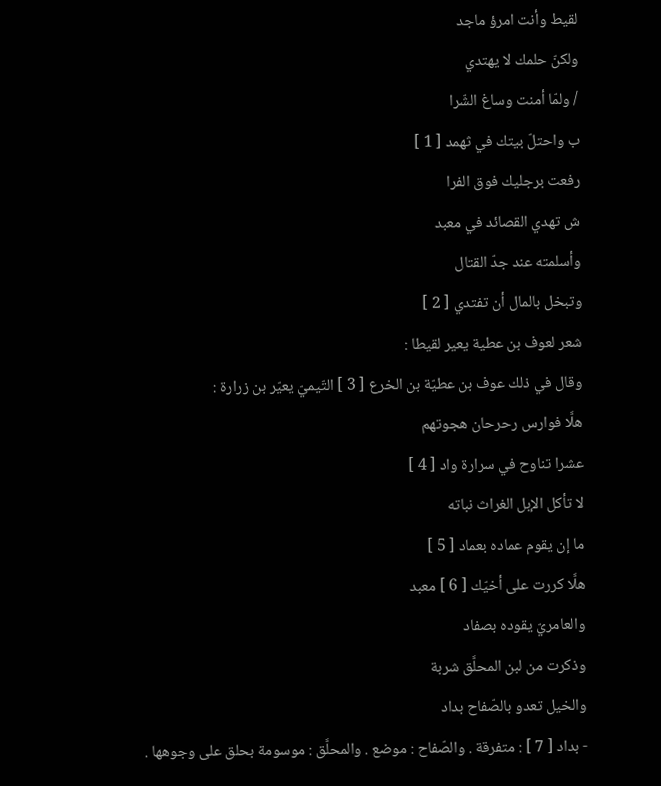لقيط وأنت امرؤ ماجد
ولكنّ حلمك لا يهتدي
/ ولمّا أمنت وساغ الشّرا
ب واحتلّ بيتك في ثهمد [ 1 ]
رفعت برجليك فوق الفرا
ش تهدي القصائد في معبد
وأسلمته عند جدّ القتال
وتبخل بالمال أن تفتدي [ 2 ]
شعر لعوف بن عطية يعير لقيطا :
وقال في ذلك عوف بن عطيّة بن الخرع [ 3 ] التّيميّ يعيّر بن زرارة :
هلَّا فوارس رحرحان هجوتهم
عشرا تناوح في سرارة واد [ 4 ]
لا تأكل الإبل الغراث نباته
ما إن يقوم عماده بعماد [ 5 ]
هلَّا كررت على أخيّك [ 6 ] معبد
والعامريّ يقوده بصفاد
وذكرت من لبن المحلَّق شربة
والخيل تعدو بالصّفاح بداد
- بداد [ 7 ] : متفرقة . والصّفاح : موضع . والمحلَّق : موسومة بحلق على وجوهها .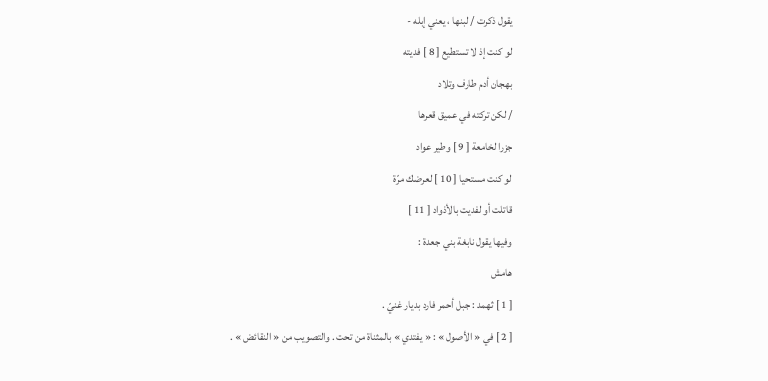يقول ذكرت / لبنها ، يعني إبله -
لو كنت إذ لا تستطيع [ 8 ] فديته
بهجان أدم طارف وتلاد
/ لكن تركته في عميق قعرها
جزرا لخامعة [ 9 ] وطير عواد
لو كنت مستحيا [ 10 ] لعرضك مرّة
قاتلت أو لفديت بالأذواد [ 11 ]
وفيها يقول نابغة بني جعدة :
هامش
[ 1 ] ثهمد : جبل أحمر فارد بديار غنيّ .
[ 2 ] في « الأصول » : « يفتدي » بالمثناة من تحت . والتصويب من « النقائض » .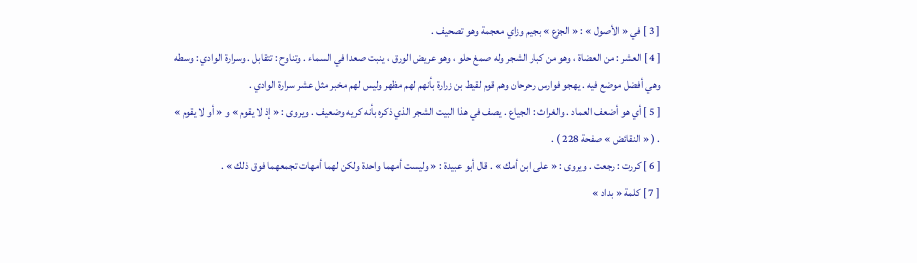[ 3 ] في « الأصول » : « الجزع » بجيم وزاي معجمة وهو تصحيف .
[ 4 ] العشر : من العضاة ، وهو من كبار الشجر وله صمغ حلو ، وهو عريض الورق ، ينبت صعدا في السماء . وتناوح : تتقابل . وسرارة الوادي : وسطه وهي أفضل موضع فيه . يهجو فوارس رحرحان وهم قوم لقيط بن زرارة بأنهم لهم مظهر وليس لهم مخبر مثل عشر سرارة الوادي .
[ 5 ] أي هو أضعف العماد . والغراث : الجياع . يصف في هذا البيت الشجر الذي ذكره بأنه كريه وضعيف . ويروى : « إذ لا يقوم » و « أو لا يقوم » . ( « النقائض » صفحة 228 ) .
[ 6 ] كررت : رجعت . ويروى : « على ابن أمك » . قال أبو عبيدة : « وليست أمهما واحدة ولكن لهما أمهات تجمعهما فوق ذلك » .
[ 7 ] كلمة « بداد »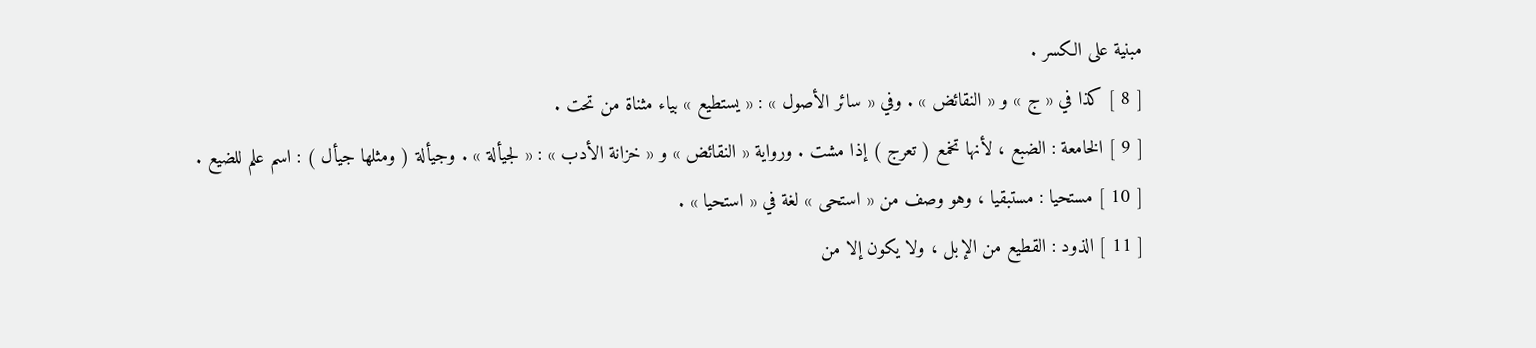مبنية على الكسر .
[ 8 ] كذا في « ج » و « النقائض » . وفي « سائر الأصول » : « يستطيع » بياء مثناة من تحت .
[ 9 ] الخامعة : الضبع ، لأنها تخمع ( تعرج ) إذا مشت . ورواية « النقائض » و « خزانة الأدب » : « لجيألة » . وجيألة ( ومثلها جيأل ) : اسم علم للضيع .
[ 10 ] مستحيا : مستبقيا ، وهو وصف من « استحى » لغة في « استحيا » .
[ 11 ] الذود : القطيع من الإبل ، ولا يكون إلا من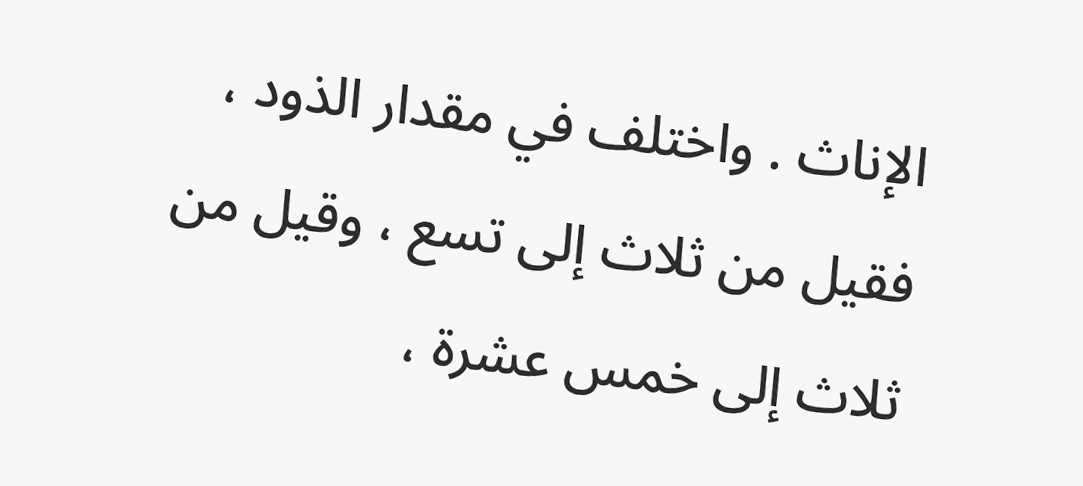الإناث . واختلف في مقدار الذود ، فقيل من ثلاث إلى تسع ، وقيل من ثلاث إلى خمس عشرة ،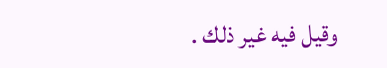وقيل فيه غير ذلك .